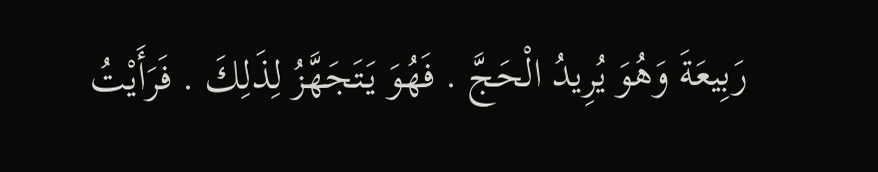رَبِيعَةَ وَهُوَ يُرِيدُ الْحَجَّ . فَهُوَ يَتَجَهَّزُ لِذَلِكَ . فَرَأَيْتُ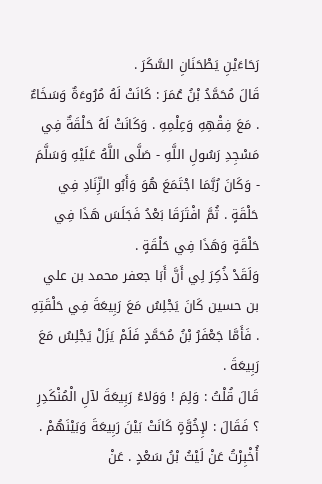رَحَاءَيْنِ يَطْحَنَانِ السَّكَرَ .
قَالَ مُحَمَّدُ بْنُ عُمَرَ : كَانَتْ لَهُ مُرُوءَةٌ وَسَخَاءٌ . مَعَ فِقْهِهِ وَعِلْمِهِ . وَكَانَتْ لَهُ حَلْقَةٌ فِي مَسْجِدِ رَسُولِ اللَّهِ - صَلَّى اللَّهُ عَلَيْهِ وَسَلَّمَ - وَكَانَ رُبَّمَا اجْتَمَعَ هُوَ وَأَبُو الزِّنَادِ فِي حَلْقَةٍ . ثُمَّ افْتَرَقَا بَعْدُ فَجَلَسَ هَذَا فِي حَلْقَةٍ وَهَذَا فِي حَلْقَةٍ .
وَلَقَدْ ذُكِرَ لِي أَنَّ أَبَا جعفر محمد بن علي بن حسين كَانَ يَجْلِسُ مَعَ رَبِيعَةَ فِي حَلْقَتِهِ . فَأَمَّا جَعْفَرُ بْنُ مُحَمَّدٍ فَلَمْ يَزَلْ يَجْلِسُ مَعَ رَبِيعَةَ .
قَالَ قُلْتُ : وَلِمَ ! وَوَلاءُ رَبِيعَةَ لآلِ الْمُنْكَدِرِ ؟ فَقَالَ : لإِخُوَّةٍ كَانَتْ بَيْنَ رَبِيعَةَ وَبَيْنَهُمْ .
أُخْبِرْتُ عَنْ لَيْثُ بْنُ سَعْدٍ . عَنْ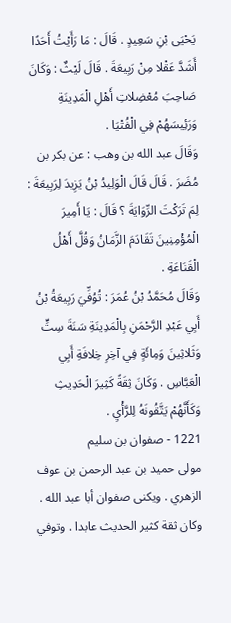يَحْيَى بْنِ سَعِيدٍ . قَالَ : مَا رَأَيْتُ أَحَدًا أَشَدَّ عَقْلا مِنْ رَبِيعَةَ . قَالَ لَيْثٌ : وَكَانَ صَاحِبَ مُعْضِلاتِ أَهْلِ الْمَدِينَةِ وَرَئِيسَهُمْ فِي الْفُتْيَا .
وَقَالَ عبد الله بن وهب : عن بكر بن مُضَرَ . قَالَ قَالَ الْوَلِيدُ بْنُ يَزِيدَ لِرَبِيعَةَ : لِمَ تَرَكْتَ الرِّوَايَةَ ؟ قَالَ : يَا أَمِيرَ الْمُؤْمِنِينَ تَقَادَمَ الزَّمَانُ وَقُلَّ أَهْلُ الْقَنَاعَةِ .
وَقَالَ مُحَمَّدُ بْنُ عُمَرَ : تُوُفِّيَ رَبِيعَةُ بْنُ أَبِي عَبْدِ الرَّحْمَنِ بِالْمَدِينَةِ سَنَةَ سِتٍّ وَثَلاثِينَ وَمِائَةٍ فِي آخِرِ خِلافَةِ أَبِي الْعَبَّاسِ . وَكَانَ ثِقَةً كَثِيرَ الْحَدِيثِ وَكَأَنَّهُمْ يَتَّقُونَهُ لِلرَّأْيِ .
1221 - صفوان بن سليم
مولى حميد بن عبد الرحمن بن عوف الزهري . ويكنى صفوان أبا عبد الله . وكان ثقة كثير الحديث عابدا . وتوفي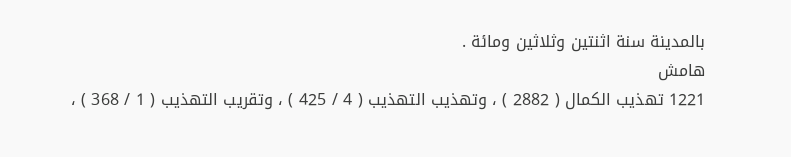بالمدينة سنة اثنتين وثلاثين ومائة .
هامش
1221 تهذيب الكمال ( 2882 ) ، وتهذيب التهذيب ( 4 / 425 ) ، وتقريب التهذيب ( 1 / 368 ) ،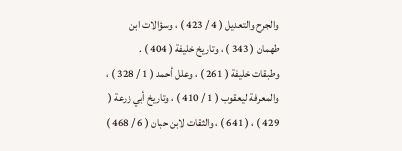والجرح والتعديل ( 4 / 423 ) ، وسؤالات ابن طهمان ( 343 ) ، وتاريخ خليفة ( 404 ) .
وطبقات خليفة ( 261 ) ، وعلل أحمد ( 1 / 328 ) ، والمعرفة ليعقوب ( 1 / 410 ) ، وتاريخ أبي زرعة ( 429 ) ، ( 641 ) ، والثقات لابن حبان ( 6 / 468 )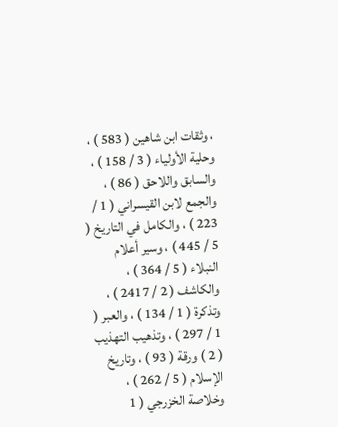، وثقات ابن شاهين ( 583 ) ، وحلية الأولياء ( 3 / 158 ) ، والسابق واللاحق ( 86 ) ، والجمع لابن القيسراني ( 1 / 223 ) ، والكامل في التاريخ ( 5 / 445 ) ، وسير أعلام النبلاء ( 5 / 364 ) ، والكاشف ( 2 / 2417 ) ، وتذكرة ( 1 / 134 ) ، والعبر ( 1 / 297 ) ، وتذهيب التهذيب ( 2 ) ورقة ( 93 ) ، وتاريخ الإسلام ( 5 / 262 ) ، وخلاصة الخزرجي ( 1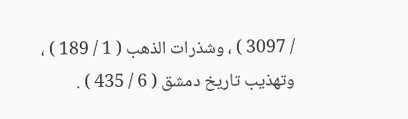/ 3097 ) ، وشذرات الذهب ( 1 / 189 ) ، وتهذيب تاريخ دمشق ( 6 / 435 ) .